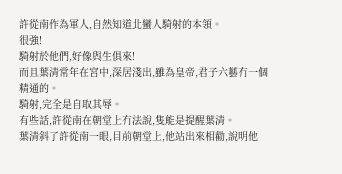許從南作為軍人,自然知道北蠻人騎射的本領。
很強!
騎射於他們,好像與生俱來!
而且葉清常年在宮中,深居淺出,雖為皇帝,君子六藝冇一個精通的。
騎射,完全是自取其辱。
有些話,許從南在朝堂上冇法說,隻能是提醒葉清。
葉清斜了許從南一眼,目前朝堂上,他站出來相勸,說明他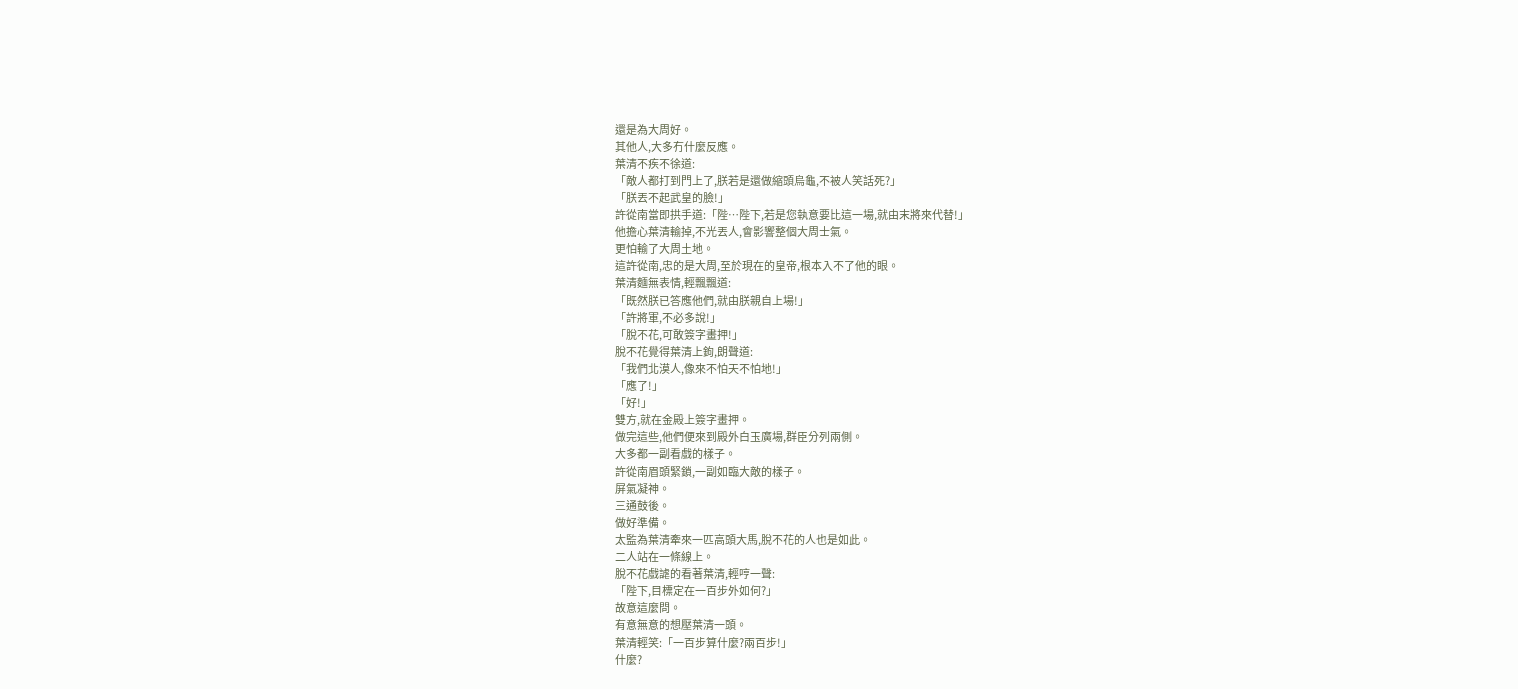還是為大周好。
其他人,大多冇什麼反應。
葉清不疾不徐道:
「敵人都打到門上了,朕若是還做縮頭烏龜,不被人笑話死?」
「朕丟不起武皇的臉!」
許從南當即拱手道:「陛…陛下,若是您執意要比這一場,就由末將來代替!」
他擔心葉清輸掉,不光丟人,會影響整個大周士氣。
更怕輸了大周土地。
這許從南,忠的是大周,至於現在的皇帝,根本入不了他的眼。
葉清麵無表情,輕飄飄道:
「既然朕已答應他們,就由朕親自上場!」
「許將軍,不必多說!」
「脫不花,可敢簽字畫押!」
脫不花覺得葉清上鉤,朗聲道:
「我們北漠人,像來不怕天不怕地!」
「應了!」
「好!」
雙方,就在金殿上簽字畫押。
做完這些,他們便來到殿外白玉廣場,群臣分列兩側。
大多都一副看戲的樣子。
許從南眉頭緊鎖,一副如臨大敵的樣子。
屏氣凝神。
三通鼓後。
做好準備。
太監為葉清牽來一匹高頭大馬,脫不花的人也是如此。
二人站在一條線上。
脫不花戲謔的看著葉清,輕哼一聲:
「陛下,目標定在一百步外如何?」
故意這麼問。
有意無意的想壓葉清一頭。
葉清輕笑:「一百步算什麼?兩百步!」
什麼?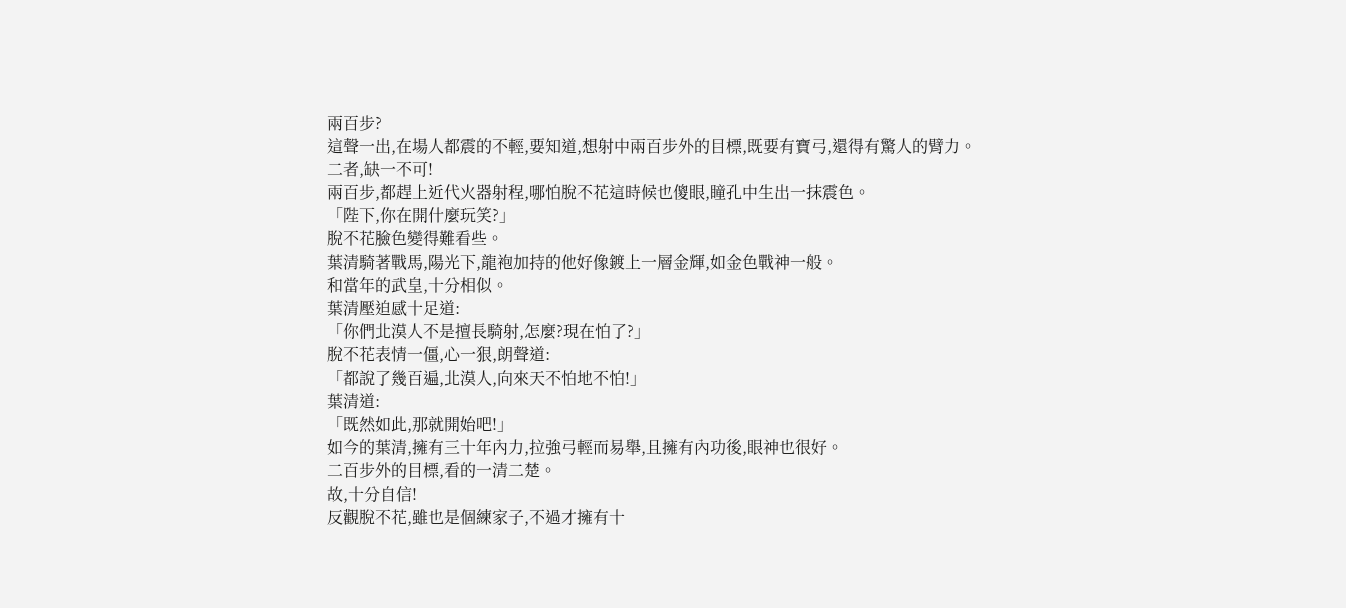兩百步?
這聲一出,在場人都震的不輕,要知道,想射中兩百步外的目標,既要有寶弓,還得有驚人的臂力。
二者,缺一不可!
兩百步,都趕上近代火器射程,哪怕脫不花這時候也傻眼,瞳孔中生出一抹震色。
「陛下,你在開什麼玩笑?」
脫不花臉色變得難看些。
葉清騎著戰馬,陽光下,龍袍加持的他好像鍍上一層金輝,如金色戰神一般。
和當年的武皇,十分相似。
葉清壓迫感十足道:
「你們北漠人不是擅長騎射,怎麼?現在怕了?」
脫不花表情一僵,心一狠,朗聲道:
「都說了幾百遍,北漠人,向來天不怕地不怕!」
葉清道:
「既然如此,那就開始吧!」
如今的葉清,擁有三十年內力,拉強弓輕而易舉,且擁有內功後,眼神也很好。
二百步外的目標,看的一清二楚。
故,十分自信!
反觀脫不花,雖也是個練家子,不過才擁有十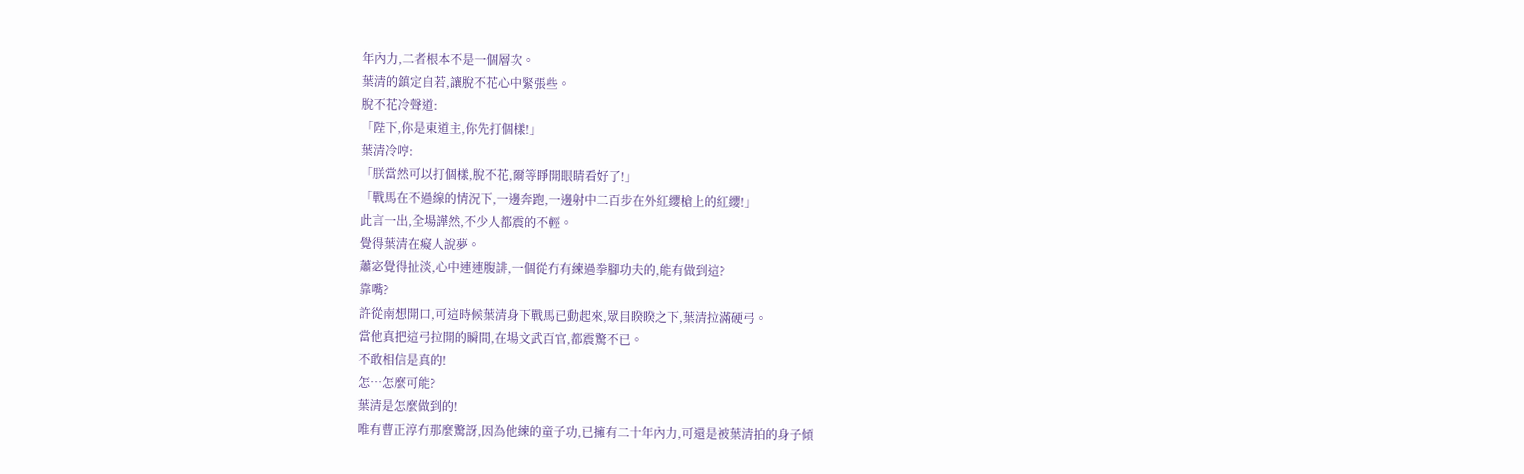年內力,二者根本不是一個層次。
葉清的鎮定自若,讓脫不花心中緊張些。
脫不花冷聲道:
「陛下,你是東道主,你先打個樣!」
葉清冷哼:
「朕當然可以打個樣,脫不花,爾等睜開眼睛看好了!」
「戰馬在不過線的情況下,一邊奔跑,一邊射中二百步在外紅纓槍上的紅纓!」
此言一出,全場譁然,不少人都震的不輕。
覺得葉清在癡人說夢。
蕭宓覺得扯淡,心中連連腹誹,一個從冇有練過拳腳功夫的,能有做到這?
靠嘴?
許從南想開口,可這時候葉清身下戰馬已動起來,眾目睽睽之下,葉清拉滿硬弓。
當他真把這弓拉開的瞬間,在場文武百官,都震驚不已。
不敢相信是真的!
怎…怎麼可能?
葉清是怎麼做到的!
唯有曹正淳冇那麼驚訝,因為他練的童子功,已擁有二十年內力,可還是被葉清拍的身子傾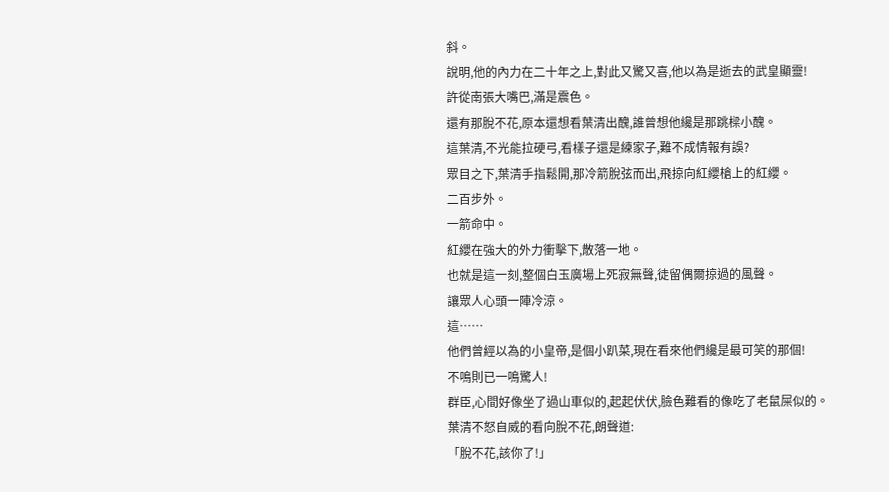斜。
說明,他的內力在二十年之上,對此又驚又喜,他以為是逝去的武皇顯靈!
許從南張大嘴巴,滿是震色。
還有那脫不花,原本還想看葉清出醜,誰曾想他纔是那跳樑小醜。
這葉清,不光能拉硬弓,看樣子還是練家子,難不成情報有誤?
眾目之下,葉清手指鬆開,那冷箭脫弦而出,飛掠向紅纓槍上的紅纓。
二百步外。
一箭命中。
紅纓在強大的外力衝擊下,散落一地。
也就是這一刻,整個白玉廣場上死寂無聲,徒留偶爾掠過的風聲。
讓眾人心頭一陣冷涼。
這……
他們曾經以為的小皇帝,是個小趴菜,現在看來他們纔是最可笑的那個!
不鳴則已一鳴驚人!
群臣,心間好像坐了過山車似的,起起伏伏,臉色難看的像吃了老鼠屎似的。
葉清不怒自威的看向脫不花,朗聲道:
「脫不花,該你了!」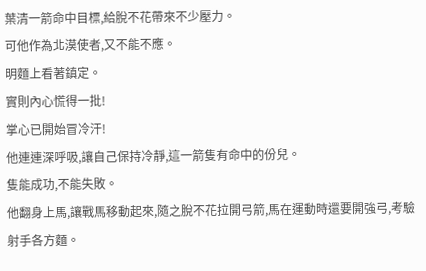葉清一箭命中目標,給脫不花帶來不少壓力。
可他作為北漠使者,又不能不應。
明麵上看著鎮定。
實則內心慌得一批!
掌心已開始冒冷汗!
他連連深呼吸,讓自己保持冷靜,這一箭隻有命中的份兒。
隻能成功,不能失敗。
他翻身上馬,讓戰馬移動起來,隨之脫不花拉開弓箭,馬在運動時還要開強弓,考驗射手各方麵。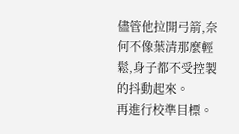儘管他拉開弓箭,奈何不像葉清那麼輕鬆,身子都不受控製的抖動起來。
再進行校準目標。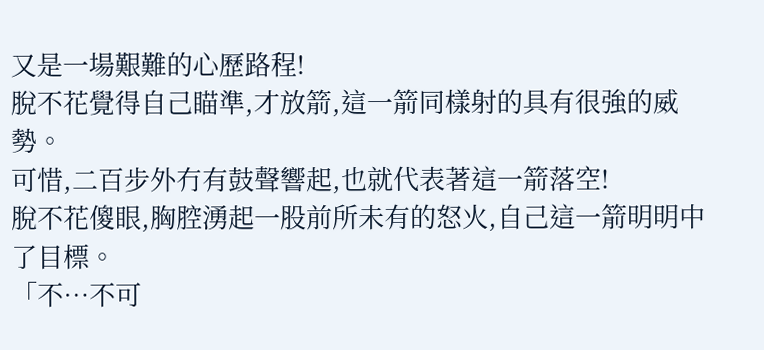又是一場艱難的心歷路程!
脫不花覺得自己瞄準,才放箭,這一箭同樣射的具有很強的威勢。
可惜,二百步外冇有鼓聲響起,也就代表著這一箭落空!
脫不花傻眼,胸腔湧起一股前所未有的怒火,自己這一箭明明中了目標。
「不…不可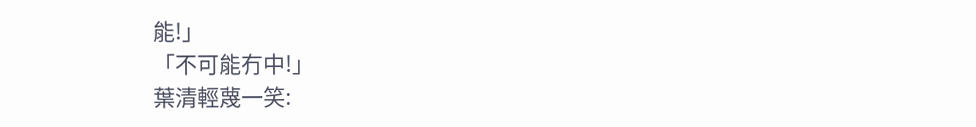能!」
「不可能冇中!」
葉清輕蔑一笑: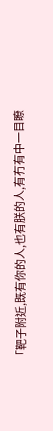「靶子附近,既有你的人,也有朕的人,有冇有中一目瞭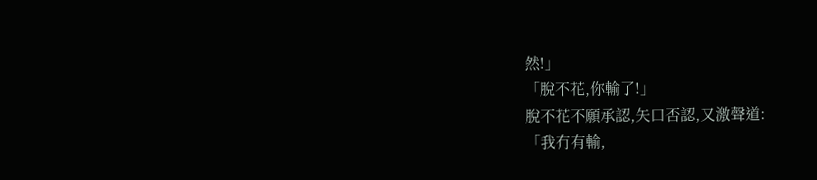然!」
「脫不花,你輸了!」
脫不花不願承認,矢口否認,又激聲道:
「我冇有輸,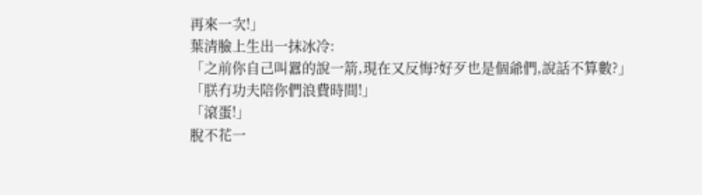再來一次!」
葉清臉上生出一抹冰冷:
「之前你自己叫囂的說一箭,現在又反悔?好歹也是個爺們,說話不算數?」
「朕冇功夫陪你們浪費時間!」
「滾蛋!」
脫不花一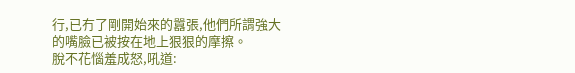行,已冇了剛開始來的囂張,他們所謂強大的嘴臉已被按在地上狠狠的摩擦。
脫不花惱羞成怒,吼道: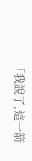「我說了,這一箭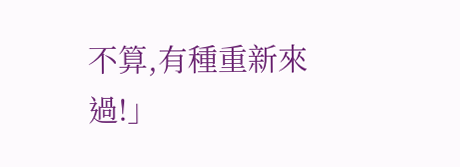不算,有種重新來過!」